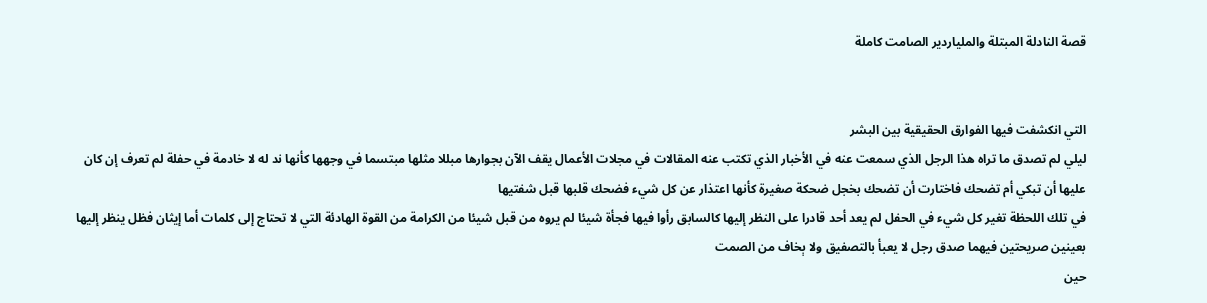قصة النادلة المبتلة والملياردير الصامت كاملة


التي انكشفت فيها الفوارق الحقيقية بين البشر
ليلي لم تصدق ما تراه هذا الرجل الذي سمعت عنه في الأخبار الذي تكتب عنه المقالات في مجلات الأعمال يقف الآن بجوارها مبللا مثلها مبتسما في وجهها كأنها ند له لا خادمة في حفلة لم تعرف إن كان عليها أن تبكي أم تضحك فاختارت أن تضحك بخجل ضحكة صغيرة كأنها اعتذار عن كل شيء فضحك قلبها قبل شفتيها
في تلك اللحظة تغير كل شيء في الحفل لم يعد أحد قادرا على النظر إليها كالسابق رأوا فيها فجأة شيئا لم يروه من قبل شيئا من الكرامة من القوة الهادئة التي لا تحتاج إلى كلمات أما إيثان فظل ينظر إليها بعينين صريحتين فيهما صدق رجل لا يعبأ بالتصفيق ولا ېخاف من الصمت
حين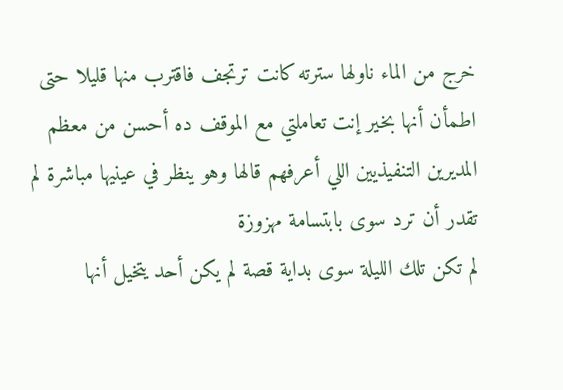خرج من الماء ناولها سترته كانت ترتجف فاقترب منها قليلا حتى اطمأن أنها بخير إنت تعاملتي مع الموقف ده أحسن من معظم المديرين التنفيذيين اللي أعرفهم قالها وهو ينظر في عينيها مباشرة لم تقدر أن ترد سوى بابتسامة مهزوزة
لم تكن تلك الليلة سوى بداية قصة لم يكن أحد يتخيل أنها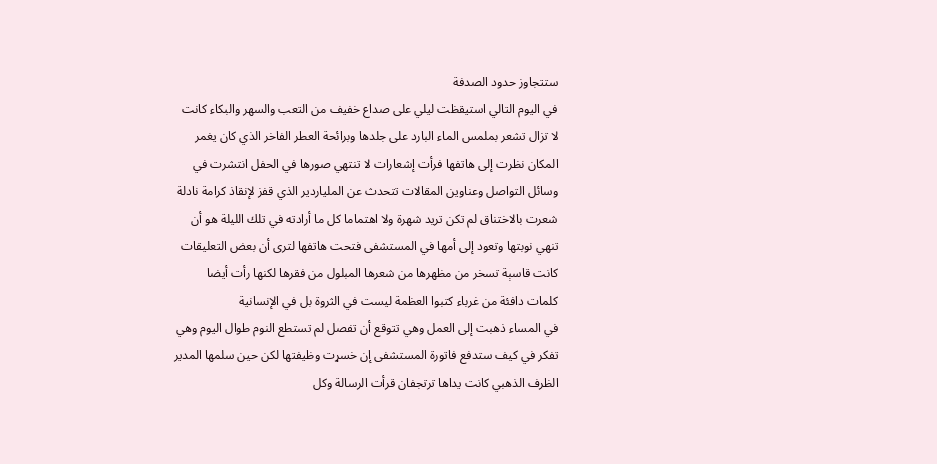ستتجاوز حدود الصدفة
في اليوم التالي استيقظت ليلي على صداع خفيف من التعب والسهر والبكاء كانت لا تزال تشعر بملمس الماء البارد على جلدها وبرائحة العطر الفاخر الذي كان يغمر المكان نظرت إلى هاتفها فرأت إشعارات لا تنتهي صورها في الحفل انتشرت في وسائل التواصل وعناوين المقالات تتحدث عن الملياردير الذي قفز لإنقاذ كرامة نادلة
شعرت بالاختناق لم تكن تريد شهرة ولا اهتماما كل ما أرادته في تلك الليلة هو أن تنهي نوبتها وتعود إلى أمها في المستشفى فتحت هاتفها لترى أن بعض التعليقات كانت قاسېة تسخر من مظهرها من شعرها المبلول من فقرها لكنها رأت أيضا كلمات دافئة من غرباء كتبوا العظمة ليست في الثروة بل في الإنسانية
في المساء ذهبت إلى العمل وهي تتوقع أن تفصل لم تستطع النوم طوال اليوم وهي تفكر في كيف ستدفع فاتورة المستشفى إن خسړت وظيفتها لكن حين سلمها المدير الظرف الذهبي كانت يداها ترتجفان قرأت الرسالة وكل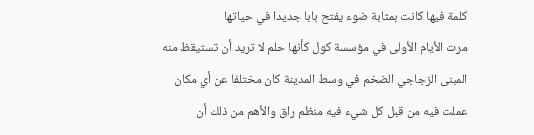كلمة فيها كانت بمثابة ضوء يفتح بابا جديدا في حياتها
مرت الأيام الأولى في مؤسسة كول كأنها حلم لا تريد أن تستيقظ منه المبنى الزجاجي الضخم في وسط المدينة كان مختلفا عن أي مكان عملت فيه من قبل كل شيء فيه منظم راق والأهم من ذلك أن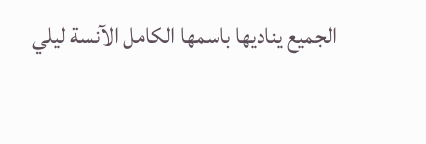الجميع يناديها باسمها الكامل الآنسة ليلي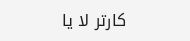كارتر لا يا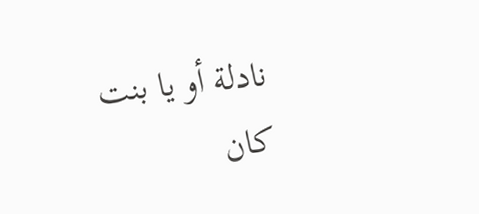نادلة أو يا بنت
كان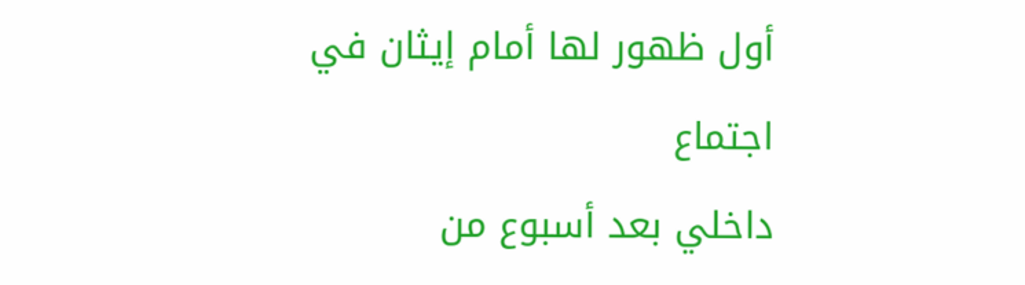أول ظهور لها أمام إيثان في اجتماع
داخلي بعد أسبوع من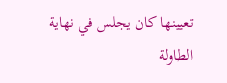تعيينها كان يجلس في نهاية الطاولة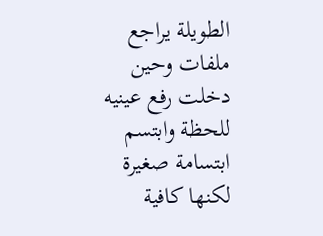الطويلة يراجع ملفات وحين دخلت رفع عينيه للحظة وابتسم ابتسامة صغيرة لكنها كافية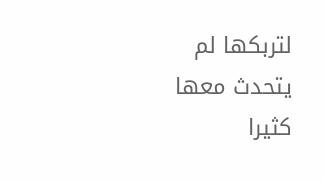لتربكها لم يتحدث معها كثيرا